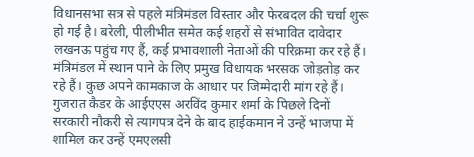विधानसभा सत्र से पहले मंत्रिमंडल विस्तार और फेरबदल की चर्चा शुरू हो गई है। बरेली, पीलीभीत समेत कई शहरों से संभावित दावेदार लखनऊ पहुंच गए हैं, कई प्रभावशाली नेताओं की परिक्रमा कर रहे हैं। मंत्रिमंडल में स्थान पाने के लिए प्रमुख विधायक भरसक जोड़तोड़ कर रहे हैं। कुछ अपने कामकाज के आधार पर जिम्मेदारी मांग रहे हैं।
गुजरात कैडर के आईएएस अरविंद कुमार शर्मा के पिछले दिनों सरकारी नौकरी से त्यागपत्र देने के बाद हाईकमान ने उन्हें भाजपा में शामिल कर उन्हें एमएलसी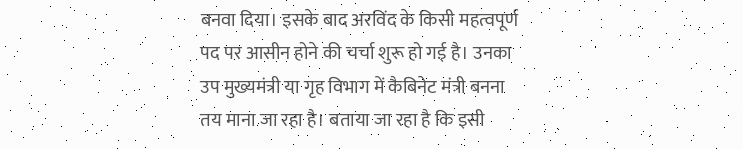बनवा दिया। इसके बाद अरविंद के किसी महत्वपूर्ण पद पर आसीन होने की चर्चा शुरू हो गई है। उनका उप मुख्यमंत्री या गृह विभाग में कैबिनेट मंत्री बनना तय माना जा रहा है। बताया जा रहा है कि इसी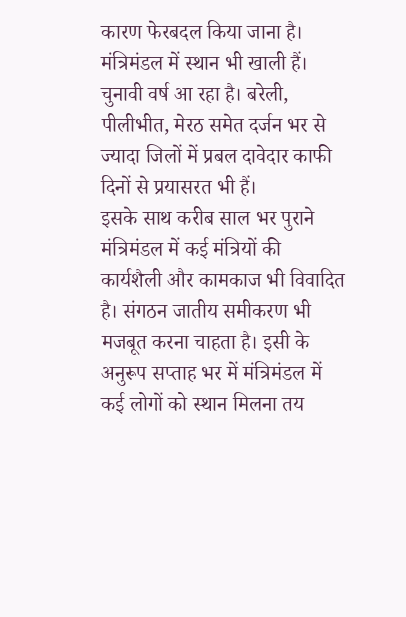कारण फेरबदल किया जाना है। मंत्रिमंडल में स्थान भी खाली हैं। चुनावी वर्ष आ रहा है। बरेली, पीलीभीत, मेरठ समेत दर्जन भर से ज्यादा जिलों में प्रबल दावेदार काफी दिनों से प्रयासरत भी हैं।
इसके साथ करीब साल भर पुराने मंत्रिमंडल में कई मंत्रियों की कार्यशैली और कामकाज भी विवादित है। संगठन जातीय समीकरण भी मजबूत करना चाहता है। इसी के अनुरूप सप्ताह भर में मंत्रिमंडल में कई लोगों को स्थान मिलना तय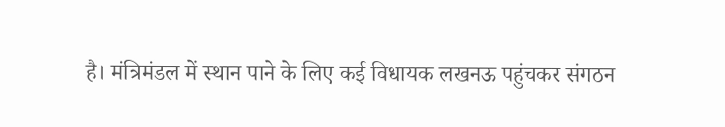है। मंत्रिमंडल में स्थान पाने के लिए कई विधायक लखनऊ पहुंचकर संगठन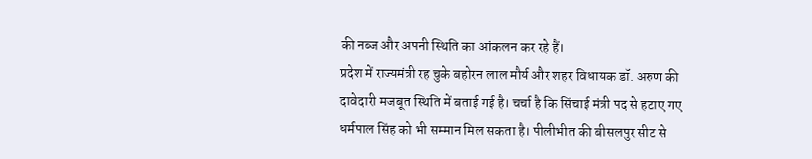की नब्ज और अपनी स्थिति का आंकलन कर रहे हैं।
प्रदेश में राज्यमंत्री रह चुके बहोरन लाल मौर्य और शहर विधायक डॉ. अरुण की दावेदारी मजबूत स्थिति में बताई गई है। चर्चा है कि सिंचाई मंत्री पद से हटाए गए धर्मपाल सिंह को भी सम्मान मिल सकता है। पीलीभीत की बीसलपुर सीट से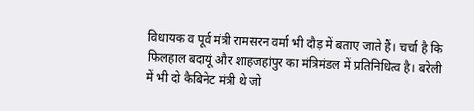विधायक व पूर्व मंत्री रामसरन वर्मा भी दौड़ में बताए जाते हैं। चर्चा है कि फिलहाल बदायूं और शाहजहांपुर का मंत्रिमंडल में प्रतिनिधित्व है। बरेली में भी दो कैबिनेट मंत्री थे जो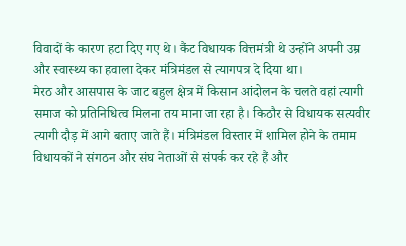विवादों के कारण हटा दिए गए थे। कैंट विधायक वित्तमंत्री थे उन्होंने अपनी उम्र और स्वास्थ्य का हवाला देकर मंत्रिमंडल से त्यागपत्र दे दिया था।
मेरठ और आसपास के जाट बहुल क्षेत्र में किसान आंदोलन के चलते वहां त्यागी समाज को प्रतिनिधित्व मिलना तय माना जा रहा है। किठौर से विधायक सत्यवीर त्यागी दौड़ में आगे बताए जाते हैं। मंत्रिमंडल विस्तार में शामिल होने के तमाम विधायकों ने संगठन और संघ नेताओं से संपर्क कर रहे हैं और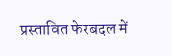प्रस्तावित फेरबदल में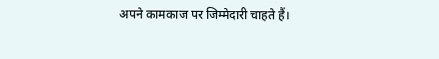अपने कामकाज पर जिम्मेदारी चाहते हैं।